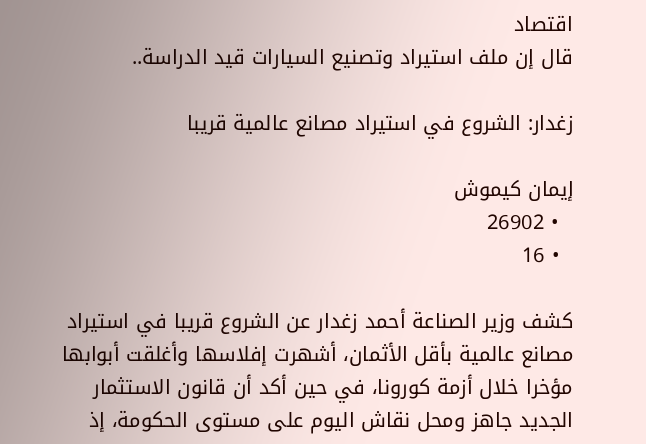اقتصاد
قال إن ملف استيراد وتصنيع السيارات قيد الدراسة..

زغدار: الشروع في استيراد مصانع عالمية قريبا

إيمان كيموش
  • 26902
  • 16

كشف وزير الصناعة أحمد زغدار عن الشروع قريبا في استيراد مصانع عالمية بأقل الأثمان، أشهرت إفلاسها وأغلقت أبوابها مؤخرا خلال أزمة كورونا، في حين أكد أن قانون الاستثمار الجديد جاهز ومحل نقاش اليوم على مستوى الحكومة، إذ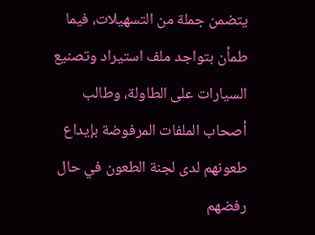يتضمن جملة من التسهيلات، فيما طمأن بتواجد ملف استيراد وتصنيع السيارات على الطاولة، وطالب أصحاب الملفات المرفوضة بإيداع طعونهم لدى لجنة الطعون في حال رفضهم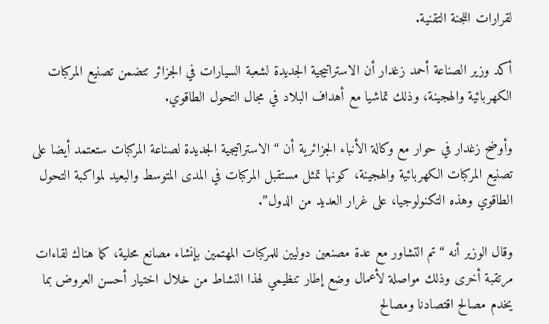لقرارات اللجنة التقنية.

أكد وزير الصناعة أحمد زغدار أن الاستراتيجية الجديدة لشعبة السيارات في الجزائر تتضمن تصنيع المركبات الكهربائية والهجينة، وذلك تماشيا مع أهداف البلاد في مجال التحول الطاقوي.

وأوضح زغدار في حوار مع وكالة الأنباء الجزائرية أن “الاستراتيجية الجديدة لصناعة المركبات ستعتمد أيضا على تصنيع المركبات الكهربائية والهجينة، كونها تمثل مستقبل المركبات في المدى المتوسط والبعيد لمواكبة التحول الطاقوي وهذه التكنولوجيا، على غرار العديد من الدول”.

وقال الوزير أنه “تم التشاور مع عدة مصنعين دوليين للمركبات المهتمين بإنشاء مصانع محلية، كما هناك لقاءات مرتقبة أخرى وذلك مواصلة لأعمال وضع إطار تنظيمي لهذا النشاط من خلال اختيار أحسن العروض بما يخدم مصالح اقتصادنا ومصالح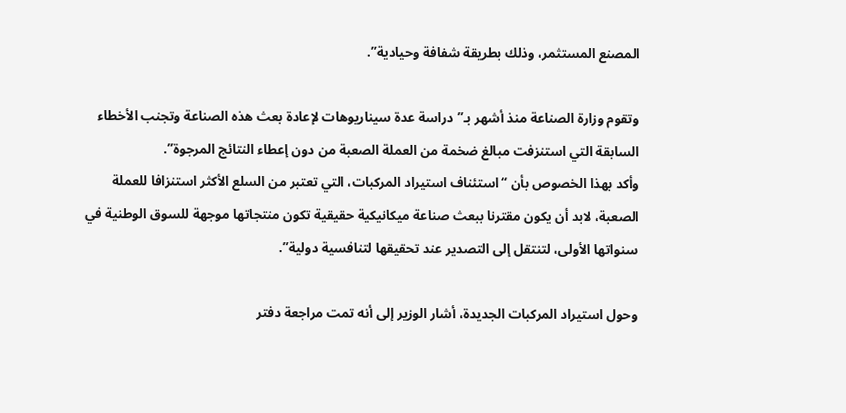المصنع المستثمر، وذلك بطريقة شفافة وحيادية”.

وتقوم وزارة الصناعة منذ أشهر بـ”دراسة عدة سيناريوهات لإعادة بعث هذه الصناعة وتجنب الأخطاء السابقة التي استنزفت مبالغ ضخمة من العملة الصعبة من دون إعطاء النتائج المرجوة”.
وأكد بهذا الخصوص بأن “استئناف استيراد المركبات، التي تعتبر من السلع الأكثر استنزافا للعملة الصعبة، لابد أن يكون مقترنا ببعث صناعة ميكانيكية حقيقية تكون منتجاتها موجهة للسوق الوطنية في سنواتها الأولى، لتنتقل إلى التصدير عند تحقيقها لتنافسية دولية”.

وحول استيراد المركبات الجديدة، أشار الوزير إلى أنه تمت مراجعة دفتر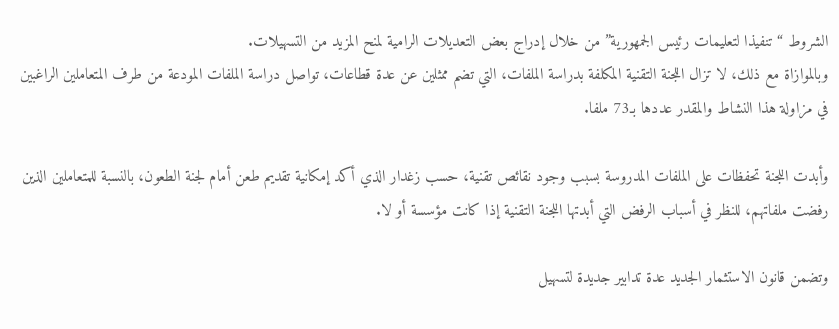الشروط “تنفيذا لتعليمات رئيس الجمهورية” من خلال إدراج بعض التعديلات الرامية لمنح المزيد من التسهيلات.
وبالموازاة مع ذلك، لا تزال اللجنة التقنية المكلفة بدراسة الملفات، التي تضم ممثلين عن عدة قطاعات، تواصل دراسة الملفات المودعة من طرف المتعاملين الراغبين في مزاولة هذا النشاط والمقدر عددها بـ73 ملفا.

وأبدت اللجنة تحفظات على الملفات المدروسة بسبب وجود نقائص تقنية، حسب زغدار الذي أكد إمكانية تقديم طعن أمام لجنة الطعون، بالنسبة للمتعاملين الذين رفضت ملفاتهم، للنظر في أسباب الرفض التي أبدتها اللجنة التقنية إذا كانت مؤسسة أو لا.

وتضمن قانون الاستثمار الجديد عدة تدابير جديدة لتسهيل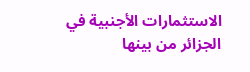الاستثمارات الأجنبية في الجزائر من بينها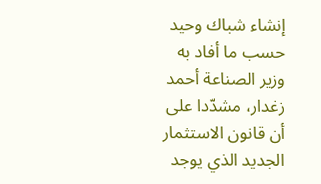إنشاء شباك وحيد حسب ما أفاد به وزير الصناعة أحمد زغدار، مشدّدا على أن قانون الاستثمار الجديد الذي يوجد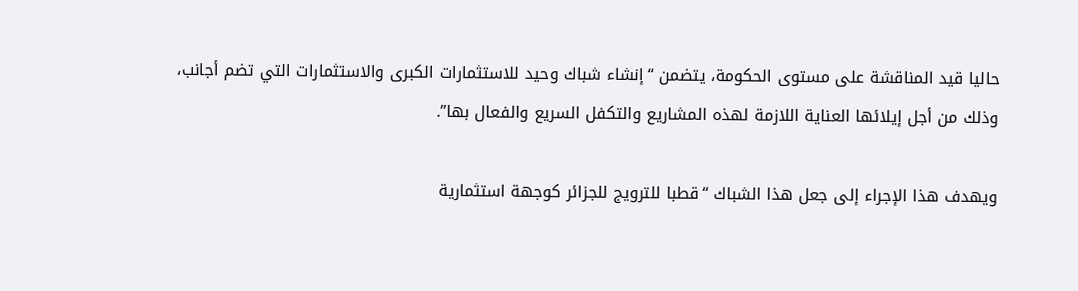حاليا قيد المناقشة على مستوى الحكومة، يتضمن “إنشاء شباك وحيد للاستثمارات الكبرى والاستثمارات التي تضم أجانب، وذلك من أجل إيلائها العناية اللازمة لهذه المشاريع والتكفل السريع والفعال بها”.

ويهدف هذا الإجراء إلى جعل هذا الشباك “قطبا للترويج للجزائر كوجهة استثمارية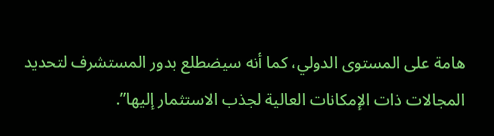هامة على المستوى الدولي، كما أنه سيضطلع بدور المستشرف لتحديد المجالات ذات الإمكانات العالية لجذب الاستثمار إليها”.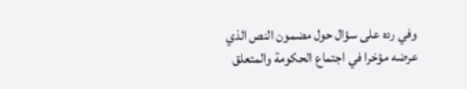وفي رده على سؤال حول مضمون النص الذي عرضه مؤخرا في اجتماع الحكومة والمتعلق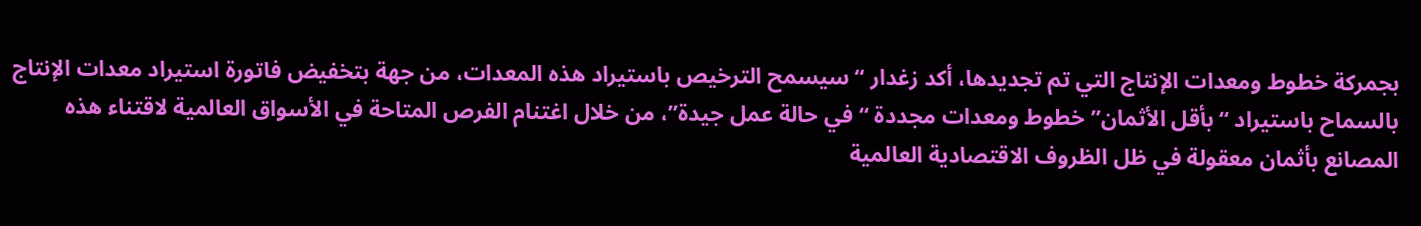بجمركة خطوط ومعدات الإنتاج التي تم تجديدها، أكد زغدار “سيسمح الترخيص باستيراد هذه المعدات، من جهة بتخفيض فاتورة استيراد معدات الإنتاج بالسماح باستيراد “بأقل الأثمان” خطوط ومعدات مجددة “في حالة عمل جيدة”، من خلال اغتنام الفرص المتاحة في الأسواق العالمية لاقتناء هذه المصانع بأثمان معقولة في ظل الظروف الاقتصادية العالمية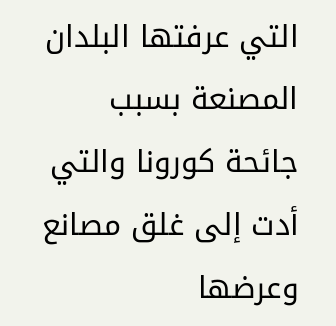التي عرفتها البلدان المصنعة بسبب جائحة كورونا والتي أدت إلى غلق مصانع وعرضها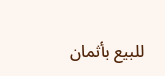للبيع بأثمان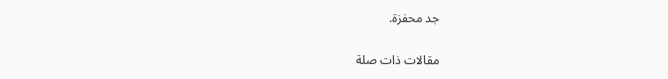جد محفزة.

مقالات ذات صلة